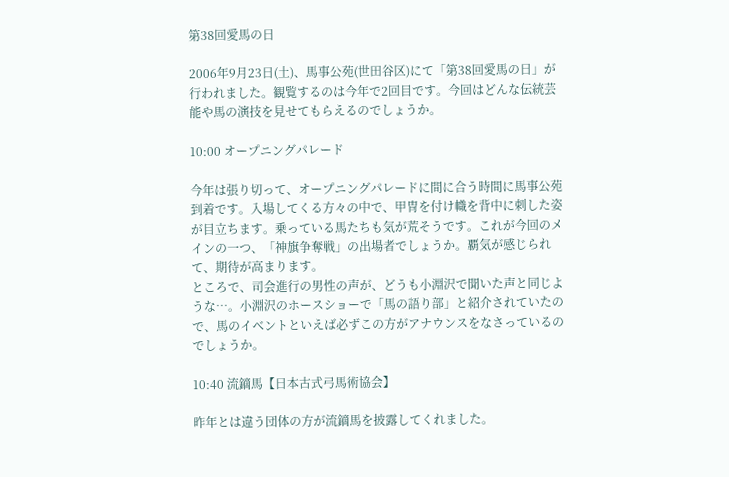第38回愛馬の日

2006年9月23日(土)、馬事公苑(世田谷区)にて「第38回愛馬の日」が行われました。観覧するのは今年で2回目です。今回はどんな伝統芸能や馬の演技を見せてもらえるのでしょうか。

10:00 オープニングパレード

今年は張り切って、オープニングパレードに間に合う時間に馬事公苑到着です。入場してくる方々の中で、甲冑を付け幟を背中に刺した姿が目立ちます。乗っている馬たちも気が荒そうです。これが今回のメインの一つ、「神旗争奪戦」の出場者でしょうか。覇気が感じられて、期待が高まります。
ところで、司会進行の男性の声が、どうも小淵沢で聞いた声と同じような…。小淵沢のホースショーで「馬の語り部」と紹介されていたので、馬のイベントといえば必ずこの方がアナウンスをなさっているのでしょうか。

10:40 流鏑馬【日本古式弓馬術協会】

昨年とは違う団体の方が流鏑馬を披露してくれました。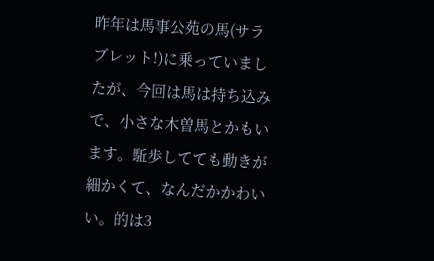昨年は馬事公苑の馬(サラブレット!)に乗っていましたが、今回は馬は持ち込みで、小さな木曽馬とかもいます。駈歩してても動きが細かくて、なんだかかわいい。的は3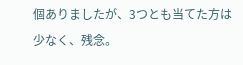個ありましたが、3つとも当てた方は少なく、残念。